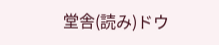堂舎(読み)ドウ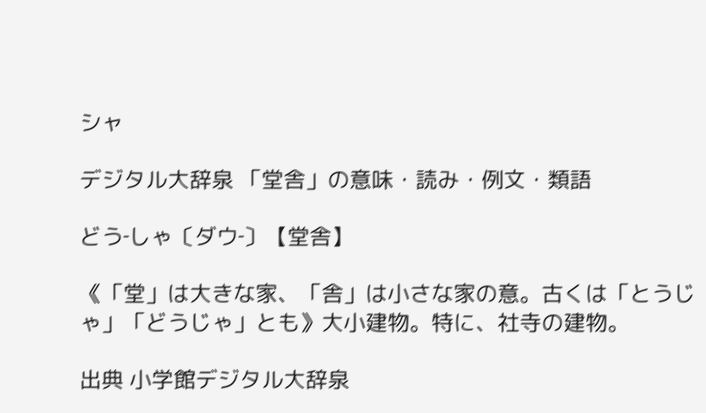シャ

デジタル大辞泉 「堂舎」の意味・読み・例文・類語

どう‐しゃ〔ダウ‐〕【堂舎】

《「堂」は大きな家、「舎」は小さな家の意。古くは「とうじゃ」「どうじゃ」とも》大小建物。特に、社寺の建物。

出典 小学館デジタル大辞泉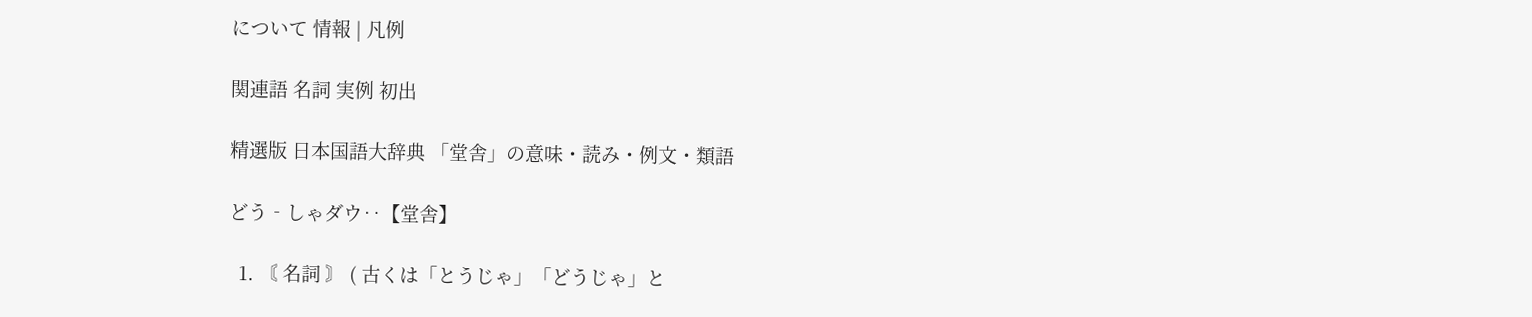について 情報 | 凡例

関連語 名詞 実例 初出

精選版 日本国語大辞典 「堂舎」の意味・読み・例文・類語

どう‐しゃダウ‥【堂舎】

  1. 〘 名詞 〙 ( 古くは「とうじゃ」「どうじゃ」と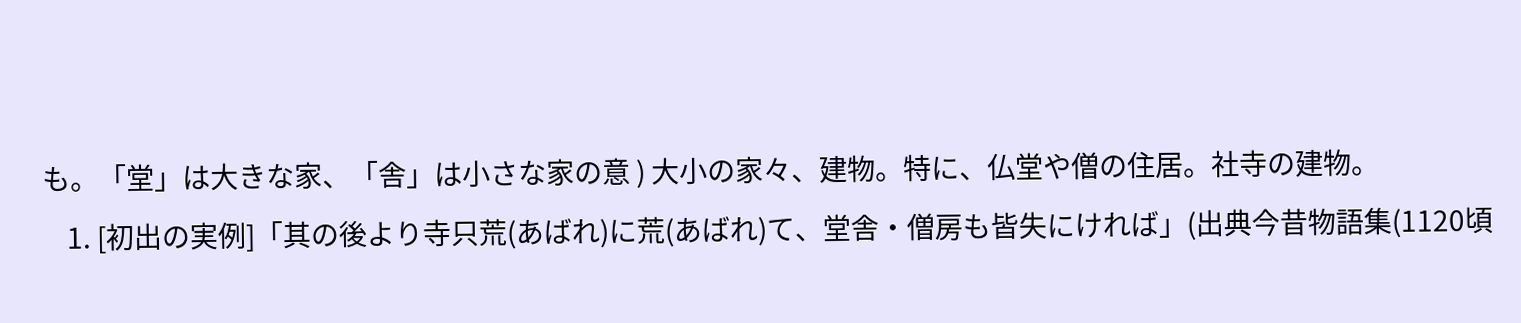も。「堂」は大きな家、「舎」は小さな家の意 ) 大小の家々、建物。特に、仏堂や僧の住居。社寺の建物。
    1. [初出の実例]「其の後より寺只荒(あばれ)に荒(あばれ)て、堂舎・僧房も皆失にければ」(出典今昔物語集(1120頃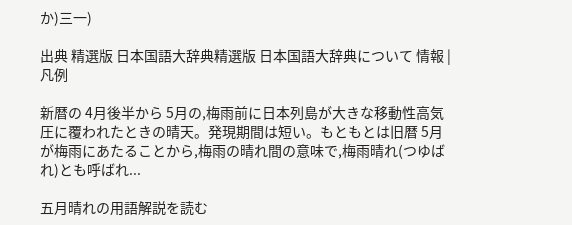か)三一)

出典 精選版 日本国語大辞典精選版 日本国語大辞典について 情報 | 凡例

新暦の 4月後半から 5月の,梅雨前に日本列島が大きな移動性高気圧に覆われたときの晴天。発現期間は短い。もともとは旧暦 5月が梅雨にあたることから,梅雨の晴れ間の意味で,梅雨晴れ(つゆばれ)とも呼ばれ...

五月晴れの用語解説を読む